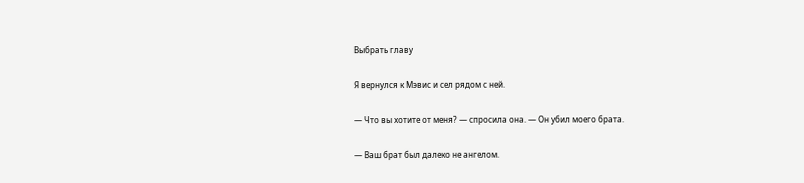Выбрать главу

Я вернулся к Мэвис и сел рядом с ней.

— Что вы хотите от меня? — спросила она. — Он убил моего брата.

— Ваш брат был далеко не ангелом.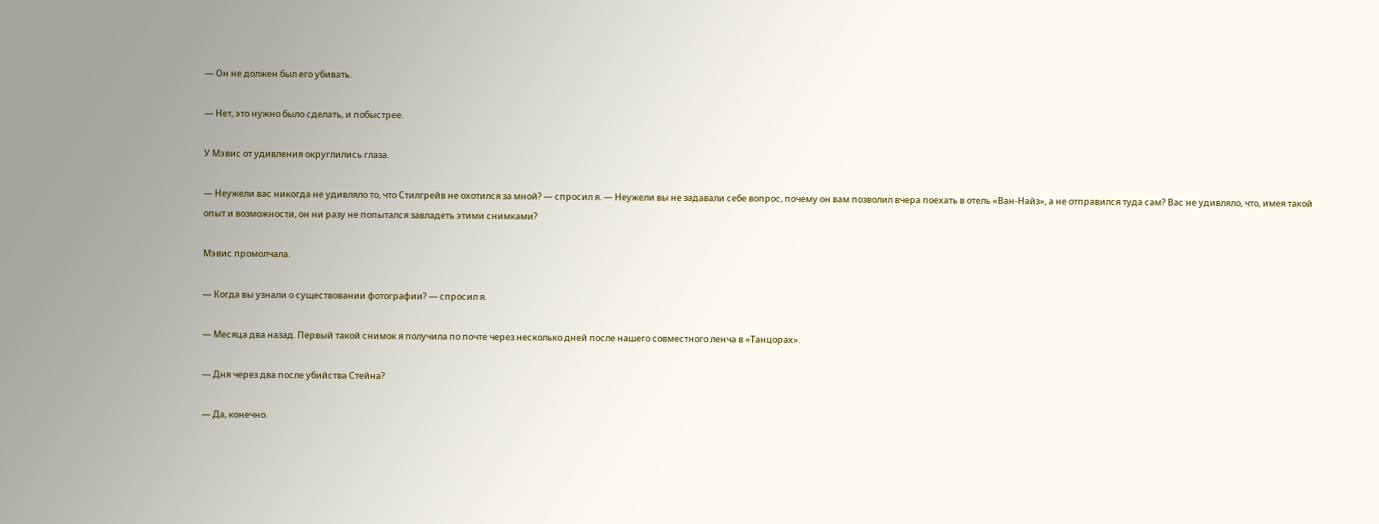— Он не должен был его убивать.

— Нет, это нужно было сделать, и побыстрее.

У Мэвис от удивления округлились глаза.

— Неужели вас никогда не удивляло то, что Стилгрейв не охотился за мной? — спросил я. — Неужели вы не задавали себе вопрос, почему он вам позволил вчера поехать в отель «Ван-Найз», а не отправился туда сам? Вас не удивляло, что, имея такой опыт и возможности, он ни разу не попытался завладеть этими снимками?

Мэвис промолчала.

— Когда вы узнали о существовании фотографии? — спросил я.

— Месяца два назад. Первый такой снимок я получила по почте через несколько дней после нашего совместного ленча в «Танцорах».

— Дня через два после убийства Стейна?

— Да, конечно.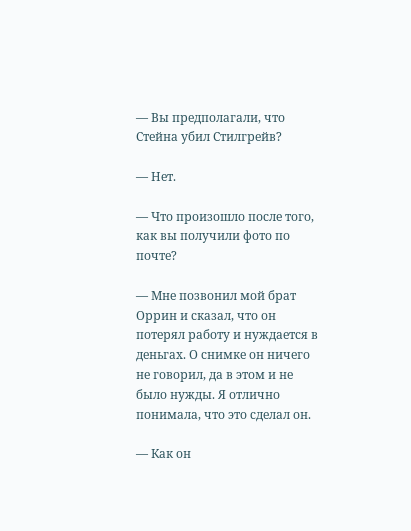— Вы предполагали, что Стейна убил Стилгрейв?

— Нет.

— Что произошло после того, как вы получили фото по почте?

— Мне позвонил мой брат Оррин и сказал, что он потерял работу и нуждается в деньгах. О снимке он ничего не говорил, да в этом и не было нужды. Я отлично понимала, что это сделал он.

— Как он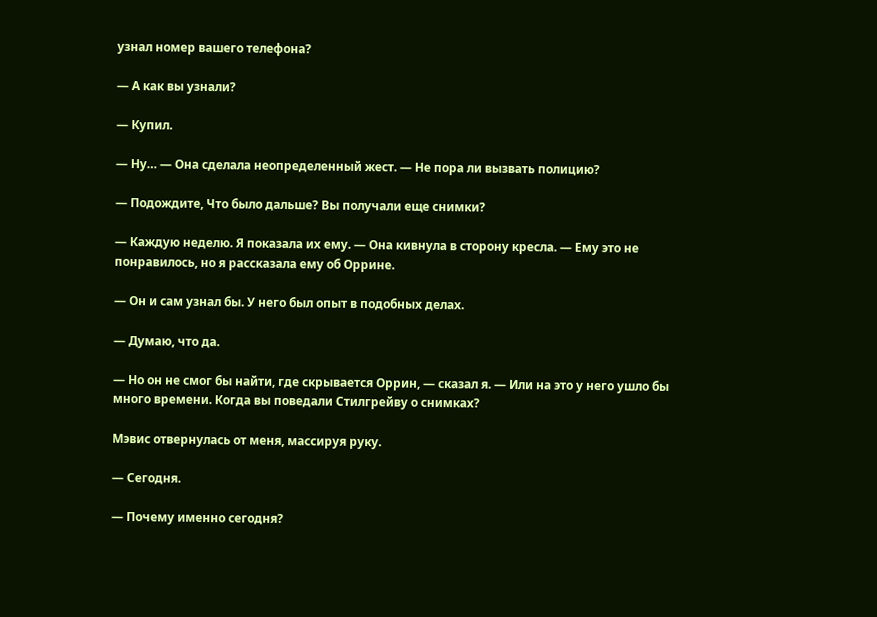узнал номер вашего телефона?

— А как вы узнали?

— Купил.

— Ну… — Она сделала неопределенный жест. — Не пора ли вызвать полицию?

— Подождите, Что было дальше? Вы получали еще снимки?

— Каждую неделю. Я показала их ему. — Она кивнула в сторону кресла. — Ему это не понравилось, но я рассказала ему об Оррине.

— Он и сам узнал бы. У него был опыт в подобных делах.

— Думаю, что да.

— Но он не смог бы найти, где скрывается Оррин, — сказал я. — Или на это у него ушло бы много времени. Когда вы поведали Стилгрейву о снимках?

Мэвис отвернулась от меня, массируя руку.

— Сегодня.

— Почему именно сегодня?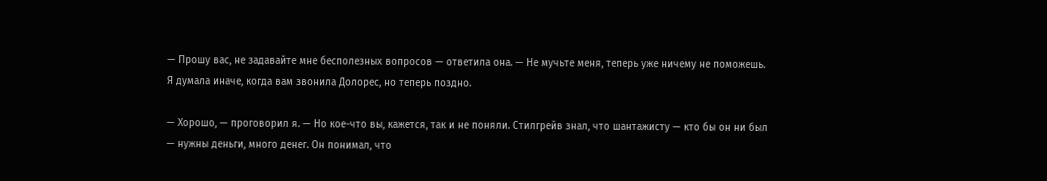— Прошу вас, не задавайте мне бесполезных вопросов — ответила она. — Не мучьте меня, теперь уже ничему не поможешь. Я думала иначе, когда вам звонила Долорес, но теперь поздно.

— Хорошо, — проговорил я. — Но кое-что вы, кажется, так и не поняли. Стилгрейв знал, что шантажисту — кто бы он ни был — нужны деньги, много денег. Он понимал, что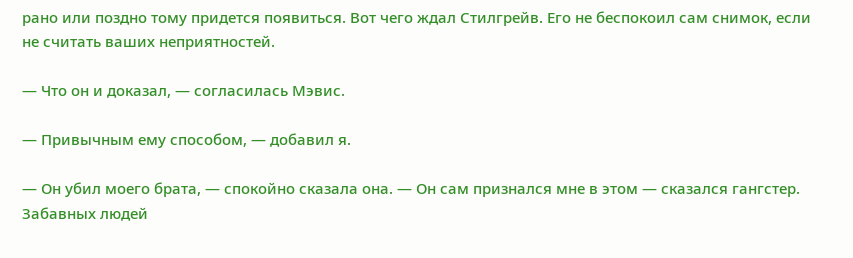рано или поздно тому придется появиться. Вот чего ждал Стилгрейв. Его не беспокоил сам снимок, если не считать ваших неприятностей.

— Что он и доказал, — согласилась Мэвис.

— Привычным ему способом, — добавил я.

— Он убил моего брата, — спокойно сказала она. — Он сам признался мне в этом — сказался гангстер. Забавных людей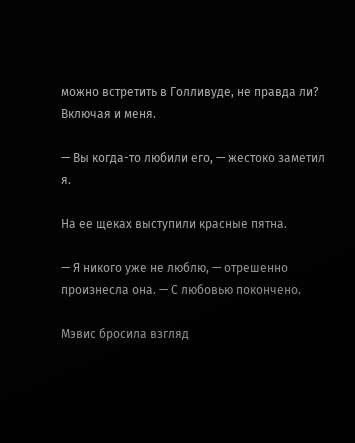можно встретить в Голливуде, не правда ли? Включая и меня.

— Вы когда-то любили его, — жестоко заметил я.

На ее щеках выступили красные пятна.

— Я никого уже не люблю, — отрешенно произнесла она. — С любовью покончено.

Мэвис бросила взгляд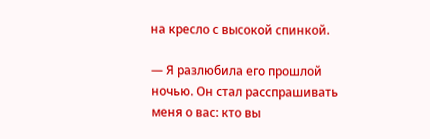на кресло с высокой спинкой.

— Я разлюбила его прошлой ночью. Он стал расспрашивать меня о вас: кто вы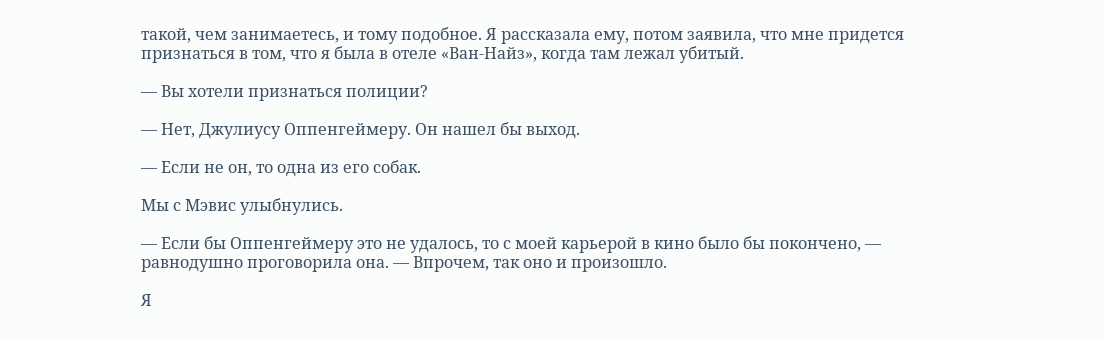такой, чем занимаетесь, и тому подобное. Я рассказала ему, потом заявила, что мне придется признаться в том, что я была в отеле «Ван-Найз», когда там лежал убитый.

— Вы хотели признаться полиции?

— Нет, Джулиусу Оппенгеймеру. Он нашел бы выход.

— Если не он, то одна из его собак.

Мы с Мэвис улыбнулись.

— Если бы Оппенгеймеру это не удалось, то с моей карьерой в кино было бы покончено, — равнодушно проговорила она. — Впрочем, так оно и произошло.

Я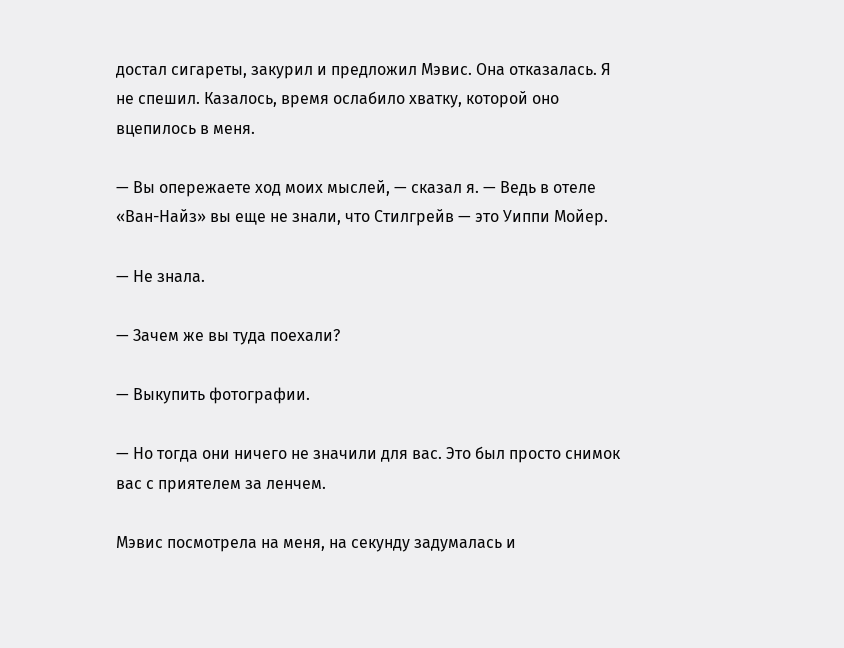достал сигареты, закурил и предложил Мэвис. Она отказалась. Я не спешил. Казалось, время ослабило хватку, которой оно вцепилось в меня.

— Вы опережаете ход моих мыслей, — сказал я. — Ведь в отеле «Ван-Найз» вы еще не знали, что Стилгрейв — это Уиппи Мойер.

— Не знала.

— Зачем же вы туда поехали?

— Выкупить фотографии.

— Но тогда они ничего не значили для вас. Это был просто снимок вас с приятелем за ленчем.

Мэвис посмотрела на меня, на секунду задумалась и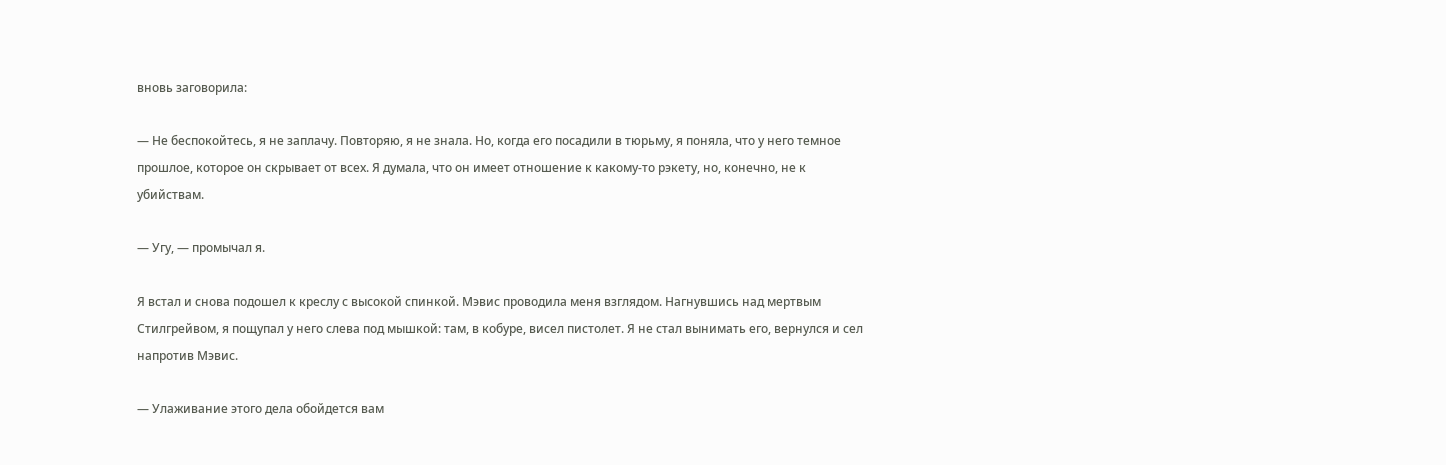вновь заговорила:

— Не беспокойтесь, я не заплачу. Повторяю, я не знала. Но, когда его посадили в тюрьму, я поняла, что у него темное прошлое, которое он скрывает от всех. Я думала, что он имеет отношение к какому-то рэкету, но, конечно, не к убийствам.

— Угу, — промычал я.

Я встал и снова подошел к креслу с высокой спинкой. Мэвис проводила меня взглядом. Нагнувшись над мертвым Стилгрейвом, я пощупал у него слева под мышкой: там, в кобуре, висел пистолет. Я не стал вынимать его, вернулся и сел напротив Мэвис.

— Улаживание этого дела обойдется вам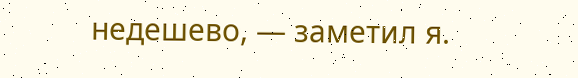недешево, — заметил я.